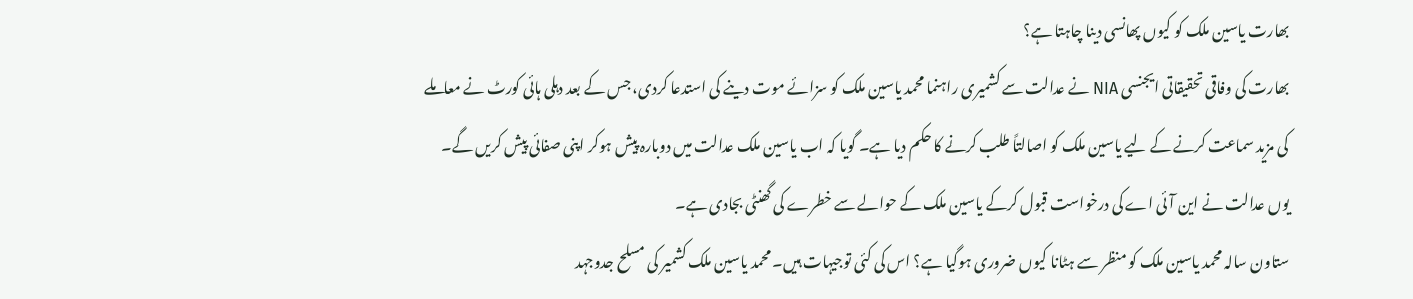بھارت یاسین ملک کو کیوں پھانسی دینا چاہتا ہے؟
بھارت کی وفاقی تحقیقاتی ایجنسی NIA نے عدالت سے کشمیری راہنما محمد یاسین ملک کو سزائے موت دینے کی استدعا کردی، جس کے بعد دہلی ہائی کورٹ نے معاملے کی مزید سماعت کرنے کے لیے یاسین ملک کو اصالتاً طلب کرنے کا حکم دیا ہے۔ گویا کہ اب یاسین ملک عدالت میں دوبارہ پیش ہوکر اپنی صفائی پیش کریں گے۔ یوں عدالت نے این آئی اے کی درخواست قبول کرکے یاسین ملک کے حوالے سے خطرے کی گھنٹی بجادی ہے۔
ستاون سالہ محمد یاسین ملک کو منظر سے ہٹانا کیوں ضروری ہوگیا ہے؟ اس کی کئی توجیہات ہیں۔ محمد یاسین ملک کشمیر کی مسلح جدوجہد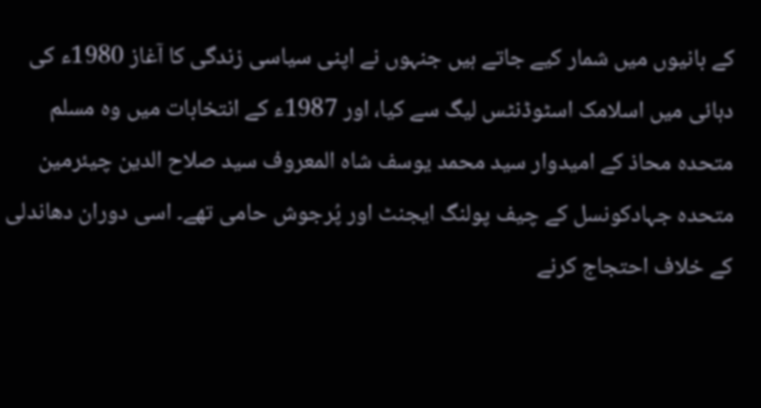کے بانیوں میں شمار کیے جاتے ہیں جنہوں نے اپنی سیاسی زندگی کا آغاز 1980ء کی دہائی میں اسلامک اسٹوڈنٹس لیگ سے کیا، اور 1987ء کے انتخابات میں وہ مسلم متحدہ محاذ کے امیدوار سید محمد یوسف شاہ المعروف سید صلاح الدین چیئرمین متحدہ جہادکونسل کے چیف پولنگ ایجنٹ اور پُرجوش حامی تھے۔ اسی دوران دھاندلی کے خلاف احتجاج کرنے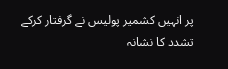پر انہیں کشمیر پولیس نے گرفتار کرکے تشدد کا نشانہ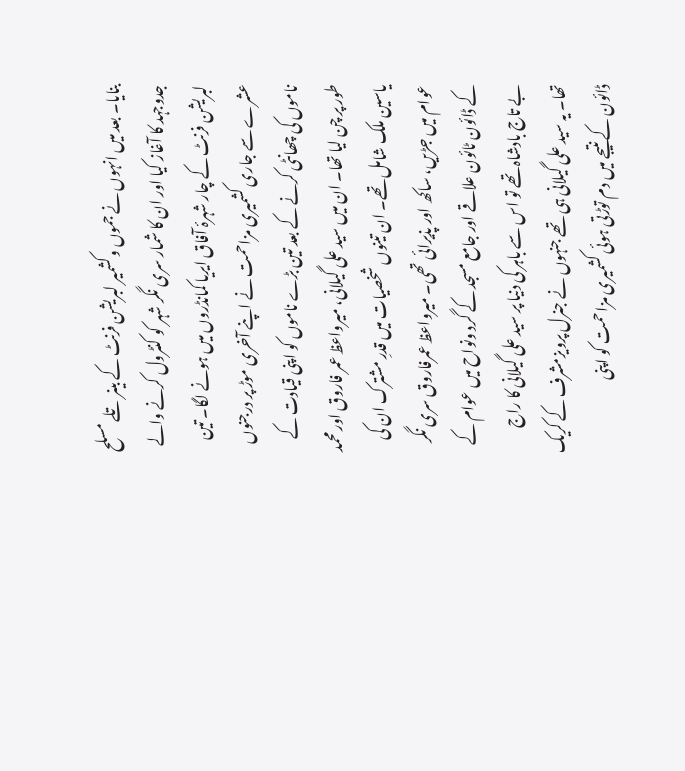بنایا۔ بعد میں انہوں نے جموں وکشمیر لبریشن فرنٹ کے بینر تلے مسلح جدوجہد کا آغاز کیا اور ان کا شمار سری نگر شہر کو کنٹرول کرنے والے لبریشن فرنٹ کے چار شہرۂ آفاق ایریا کمانڈروں میں ہونے لگا۔ تین عشرے سے جاری کشمیری مزاحمت نے اپنے آخری موڑ پر درجنوں ناموں کی چھانٹی کرنے کے بعد تین بڑے ناموں کو اپنی قیادت کے طور پر چن لیا تھا۔ ان میں سید علی گیلانی، میرواعظ عمر فاروق اور محمد یاسین ملک شامل تھے۔ ان تینوں شخصیات میں قدرِ مشترک ان کی عوام میں جڑیں، ساکھ اور پذیرائی تھی۔ میرواعظ عمرفاروق سری نگر کے ڈائون ٹائون علاقے اور جامع مسجد کے گرد ونواح میں عوام کے بے تاج بادشاہ تھے تو اس سے باہر کی دنیا پر سید علی گیلانی کا راج تھا۔ یہ سید علی گیلانی ہی تھے جنہوں نے جنرل پرویزمشرف کے کریک ڈائون کے نتیجے میں دم توڑتی ہوئی کشمیری مزاحمت کو اپنی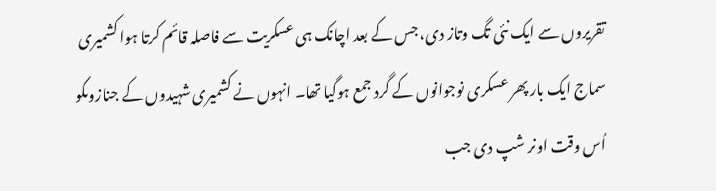تقریروں سے ایک نئی تگ وتاز دی، جس کے بعد اچانک ہی عسکریت سے فاصلہ قائم کرتا ہوا کشمیری سماج ایک بار پھر عسکری نوجوانوں کے گرد جمع ہوگیا تھا۔ انہوں نے کشمیری شہیدوں کے جنازوںکو اُس وقت اونر شپ دی جب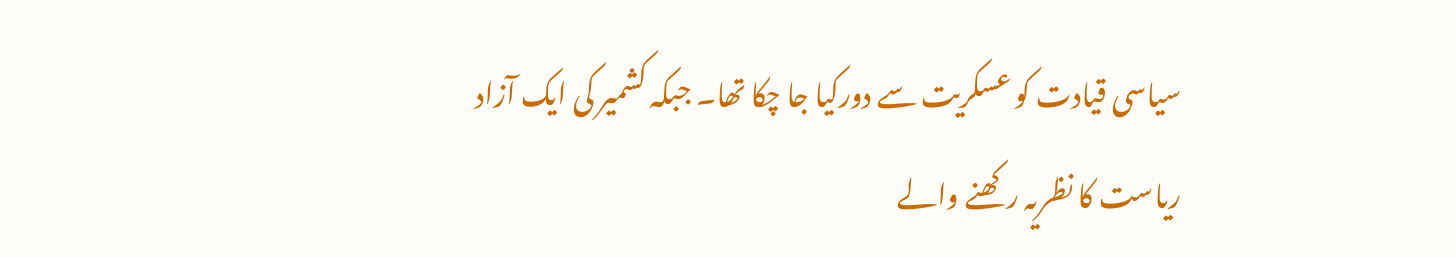سیاسی قیادت کو عسکریت سے دورکیا جا چکا تھا۔ جبکہ کشمیر کی ایک آزاد ریاست کا نظریہ رکھنے والے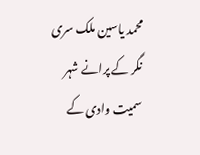محمد یاسین ملک سری نگر کے پرانے شہر سمیت وادی کے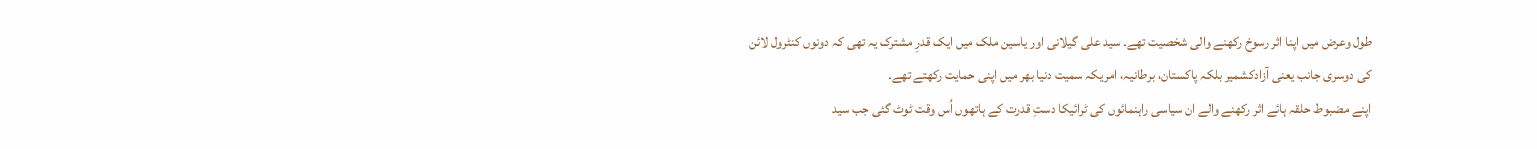طول وعرض میں اپنا اثر رسوخ رکھنے والی شخصیت تھے۔ سید علی گیلانی اور یاسین ملک میں ایک قدرِ مشترک یہ تھی کہ دونوں کنٹرول لائن کی دوسری جانب یعنی آزادکشمیر بلکہ پاکستان، برطانیہ، امریکہ سمیت دنیا بھر میں اپنی حمایت رکھتے تھے۔
اپنے مضبوط حلقہ ہائے اثر رکھنے والے ان سیاسی راہنمائوں کی ٹرائیکا دستِ قدرت کے ہاتھوں اُس وقت ٹوٹ گئی جب سید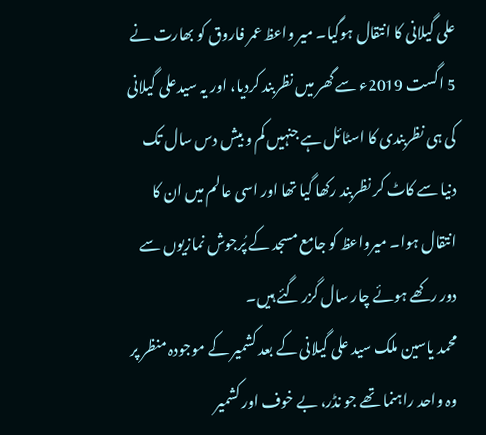علی گیلانی کا انتقال ہوگیا۔ میر واعظ عمر فاروق کو بھارت نے 5 اگست 2019ء سے گھر میں نظربند کردیا، اور یہ سیدعلی گیلانی کی ہی نظربندی کا اسٹائل ہے جنہیں کم و بیش دس سال تک دنیا سے کاٹ کر نظربند رکھا گیا تھا اور اسی عالم میں ان کا انتقال ہوا۔ میرواعظ کو جامع مسجد کے پُرجوش نمازیوں سے دور رکھے ہوئے چار سال گزر گئے ہیں۔
محمد یاسین ملک سید علی گیلانی کے بعد کشمیر کے موجودہ منظر پر وہ واحد راہنما تھے جو نڈر، بے خوف اور کشمیر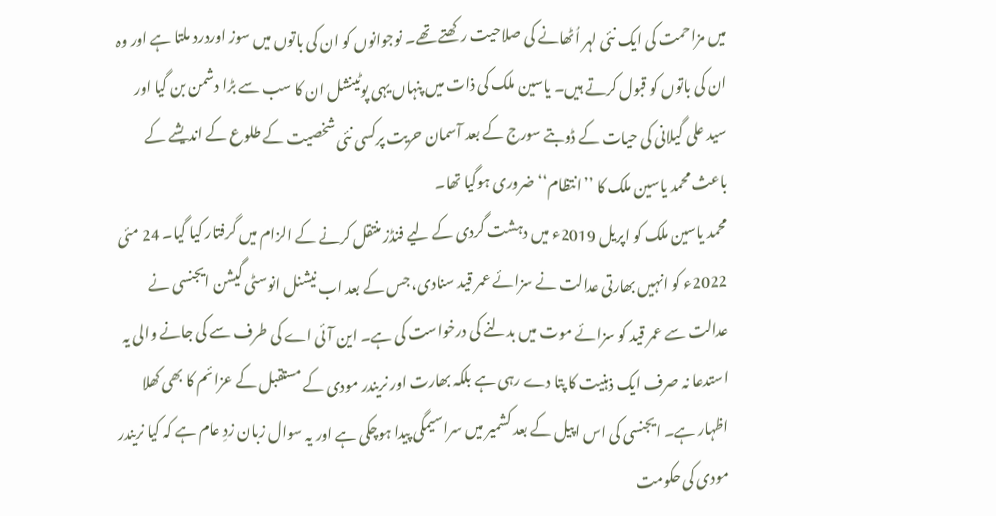میں مزاحمت کی ایک نئی لہر اُٹھانے کی صلاحیت رکھتے تھے۔ نوجوانوں کو ان کی باتوں میں سوز اوردرد ملتا ہے اور وہ ان کی باتوں کو قبول کرتے ہیں۔ یاسین ملک کی ذات میں پنہاں یہی پوٹینشل ان کا سب سے بڑا دشمن بن گیا اور سید علی گیلانی کی حیات کے ڈوبتے سورج کے بعد آسمان حریت پرکسی نئی شخصیت کے طلوع کے اندیشے کے باعث محمد یاسین ملک کا ’’انتظام‘‘ ضروری ہوگیا تھا۔
محمد یاسین ملک کو اپریل 2019ء میں دہشت گردی کے لیے فنڈز منتقل کرنے کے الزام میں گرفتار کیا گیا۔ 24 مئی 2022ء کو انہیں بھارتی عدالت نے سزائے عمر قید سنادی، جس کے بعد اب نیشنل انوسٹی گیشن ایجنسی نے عدالت سے عمر قید کو سزائے موت میں بدلنے کی درخواست کی ہے۔ این آئی اے کی طرف سے کی جانے والی یہ استدعا نہ صرف ایک ذہنیت کا پتا دے رہی ہے بلکہ بھارت اور نریندر مودی کے مستقبل کے عزائم کا بھی کھلا اظہار ہے۔ ایجنسی کی اس اپیل کے بعد کشمیر میں سراسیمگی پیدا ہوچکی ہے اور یہ سوال زبان زدِ عام ہے کہ کیا نریندر مودی کی حکومت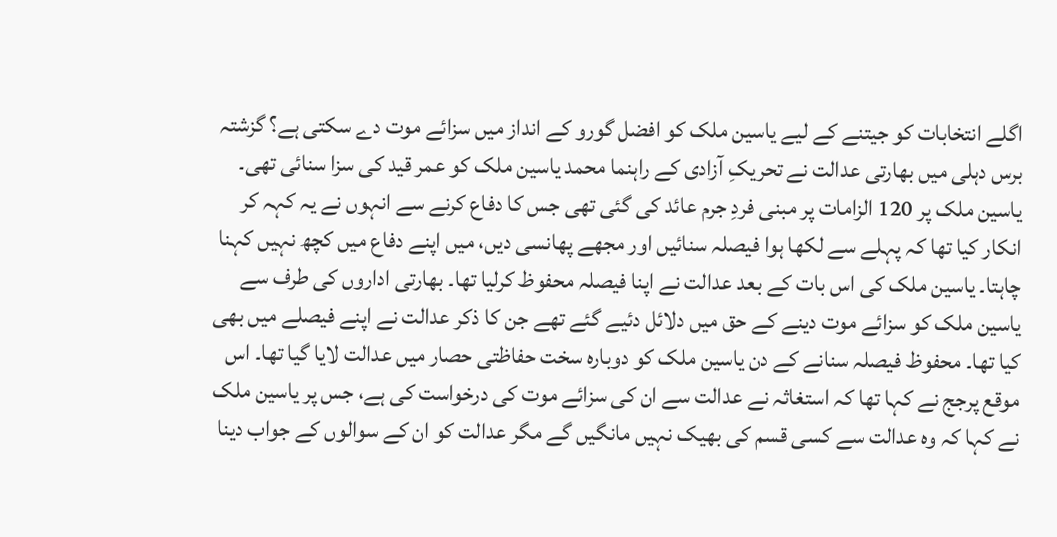اگلے انتخابات کو جیتنے کے لیے یاسین ملک کو افضل گورو کے انداز میں سزائے موت دے سکتی ہے؟ گزشتہ برس دہلی میں بھارتی عدالت نے تحریکِ آزادی کے راہنما محمد یاسین ملک کو عمر قید کی سزا سنائی تھی۔ یاسین ملک پر 120 الزامات پر مبنی فردِ جرم عائد کی گئی تھی جس کا دفاع کرنے سے انہوں نے یہ کہہ کر انکار کیا تھا کہ پہلے سے لکھا ہوا فیصلہ سنائیں اور مجھے پھانسی دیں، میں اپنے دفاع میں کچھ نہیں کہنا چاہتا۔ یاسین ملک کی اس بات کے بعد عدالت نے اپنا فیصلہ محفوظ کرلیا تھا۔ بھارتی اداروں کی طرف سے یاسین ملک کو سزائے موت دینے کے حق میں دلائل دئیے گئے تھے جن کا ذکر عدالت نے اپنے فیصلے میں بھی کیا تھا۔ محفوظ فیصلہ سنانے کے دن یاسین ملک کو دوبارہ سخت حفاظتی حصار میں عدالت لایا گیا تھا۔ اس موقع پرجج نے کہا تھا کہ استغاثہ نے عدالت سے ان کی سزائے موت کی درخواست کی ہے، جس پر یاسین ملک نے کہا کہ وہ عدالت سے کسی قسم کی بھیک نہیں مانگیں گے مگر عدالت کو ان کے سوالوں کے جواب دینا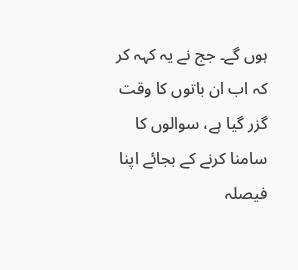ہوں گے۔ جج نے یہ کہہ کر کہ اب ان باتوں کا وقت گزر گیا ہے، سوالوں کا سامنا کرنے کے بجائے اپنا فیصلہ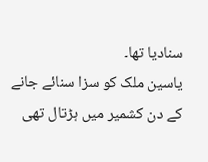سنادیا تھا۔
یاسین ملک کو سزا سنائے جانے کے دن کشمیر میں ہڑتال تھی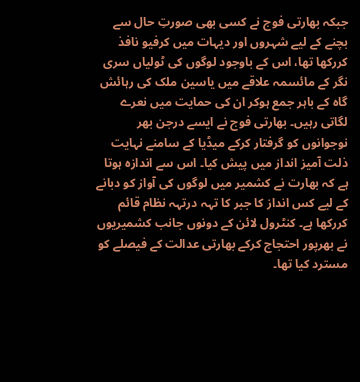جبکہ بھارتی فوج نے کسی بھی صورتِ حال سے بچنے کے لیے شہروں اور دیہات میں کرفیو نافذ کررکھا تھا، اس کے باوجود لوگوں کی ٹولیاں سری نگر کے مائسمہ علاقے میں یاسین ملک کی رہائش گاہ کے باہر جمع ہوکر ان کی حمایت میں نعرے لگاتی رہیں۔ بھارتی فوج نے ایسے درجن بھر نوجوانوں کو گرفتار کرکے میڈیا کے سامنے نہایت ذلت آمیز انداز میں پیش کیا۔ اس سے اندازہ ہوتا ہے کہ بھارت نے کشمیر میں لوگوں کی آواز کو دبانے کے لیے کس انداز کا جبر کا تہہ درتہہ نظام قائم کررکھا ہے۔ کنٹرول لائن کے دونوں جانب کشمیریوں نے بھرپور احتجاج کرکے بھارتی عدالت کے فیصلے کو مسترد کیا تھا۔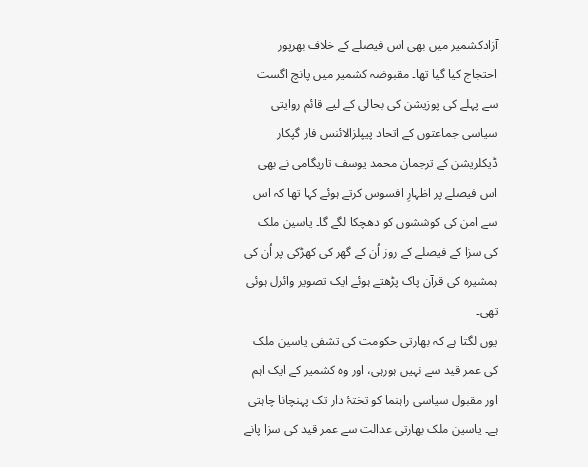آزادکشمیر میں بھی اس فیصلے کے خلاف بھرپور احتجاج کیا گیا تھا۔ مقبوضہ کشمیر میں پانچ اگست سے پہلے کی پوزیشن کی بحالی کے لیے قائم روایتی سیاسی جماعتوں کے اتحاد پیپلزالائنس فار گپکار ڈیکلریشن کے ترجمان محمد یوسف تاریگامی نے بھی اس فیصلے پر اظہارِ افسوس کرتے ہوئے کہا تھا کہ اس سے امن کی کوششوں کو دھچکا لگے گا۔ یاسین ملک کی سزا کے فیصلے کے روز اُن کے گھر کی کھڑکی پر اُن کی ہمشیرہ کی قرآن پاک پڑھتے ہوئے ایک تصویر وائرل ہوئی تھی۔
یوں لگتا ہے کہ بھارتی حکومت کی تشفی یاسین ملک کی عمر قید سے نہیں ہورہی، اور وہ کشمیر کے ایک اہم اور مقبول سیاسی راہنما کو تختۂ دار تک پہنچانا چاہتی ہے۔ یاسین ملک بھارتی عدالت سے عمر قید کی سزا پانے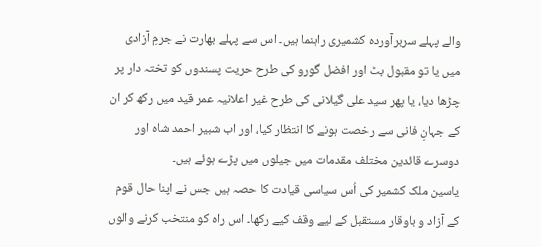والے پہلے سربرآوردہ کشمیری راہنما ہیں۔ اس سے پہلے بھارت نے جرمِ آزادی میں یا تو مقبول بٹ اور افضل گورو کی طرح حریت پسندوں کو تختہ دار پر چڑھا دیا، یا پھر سید علی گیلانی کی طرح غیر اعلانیہ عمر قید میں رکھ کر ان کے جہانِ فانی سے رخصت ہونے کا انتظار کیا، اور اب شبیر احمد شاہ اور دوسرے قائدین مختلف مقدمات میں جیلوں میں پڑے ہوئے ہیں۔
یاسین ملک کشمیر کی اُس سیاسی قیادت کا حصہ ہیں جس نے اپنا حال قوم کے آزاد و باوقار مستقبل کے لیے وقف کیے رکھا۔ اس راہ کو منتخب کرنے والوں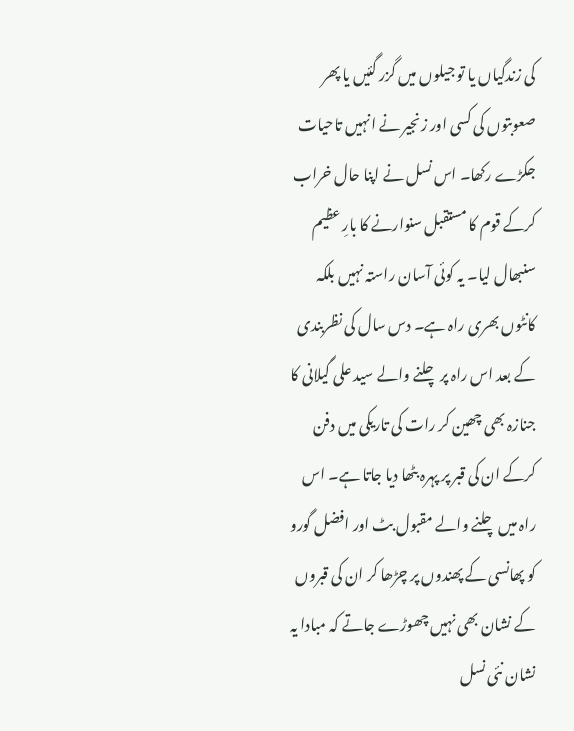کی زندگیاں یا تو جیلوں میں گزر گئیں یا پھر صعوبتوں کی کسی اور زنجیر نے انہیں تاحیات جکڑے رکھا۔ اس نسل نے اپنا حال خراب کرکے قوم کا مستقبل سنوارنے کا بارِ عظیم سنبھال لیا۔ یہ کوئی آسان راستہ نہیں بلکہ کانٹوں بھری راہ ہے۔ دس سال کی نظربندی کے بعد اس راہ پر چلنے والے سید علی گیلانی کا جنازہ بھی چھین کر رات کی تاریکی میں دفن کرکے ان کی قبر پر پہرہ بٹھا دیا جاتا ہے۔ اس راہ میں چلنے والے مقبول بٹ اور افضل گورو کو پھانسی کے پھندوں پر چڑھا کر ان کی قبروں کے نشان بھی نہیں چھوڑے جاتے کہ مبادا یہ نشان نئی نسل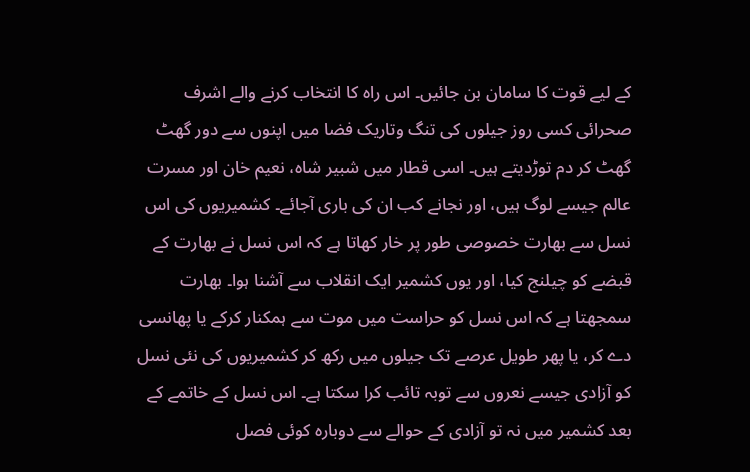کے لیے قوت کا سامان بن جائیں۔ اس راہ کا انتخاب کرنے والے اشرف صحرائی کسی روز جیلوں کی تنگ وتاریک فضا میں اپنوں سے دور گھٹ گھٹ کر دم توڑدیتے ہیں۔ اسی قطار میں شبیر شاہ، نعیم خان اور مسرت عالم جیسے لوگ ہیں، اور نجانے کب ان کی باری آجائے۔ کشمیریوں کی اس نسل سے بھارت خصوصی طور پر خار کھاتا ہے کہ اس نسل نے بھارت کے قبضے کو چیلنج کیا، اور یوں کشمیر ایک انقلاب سے آشنا ہوا۔ بھارت سمجھتا ہے کہ اس نسل کو حراست میں موت سے ہمکنار کرکے یا پھانسی دے کر، یا پھر طویل عرصے تک جیلوں میں رکھ کر کشمیریوں کی نئی نسل کو آزادی جیسے نعروں سے توبہ تائب کرا سکتا ہے۔ اس نسل کے خاتمے کے بعد کشمیر میں نہ تو آزادی کے حوالے سے دوبارہ کوئی فصل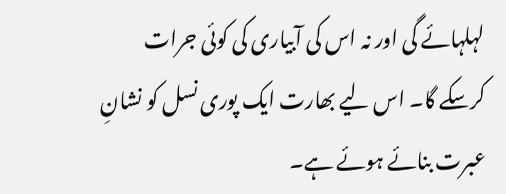لہلہائے گی اور نہ اس کی آبیاری کی کوئی جرات کرسکے گا۔ اس لیے بھارت ایک پوری نسل کو نشانِ عبرت بنائے ہوئے ہے۔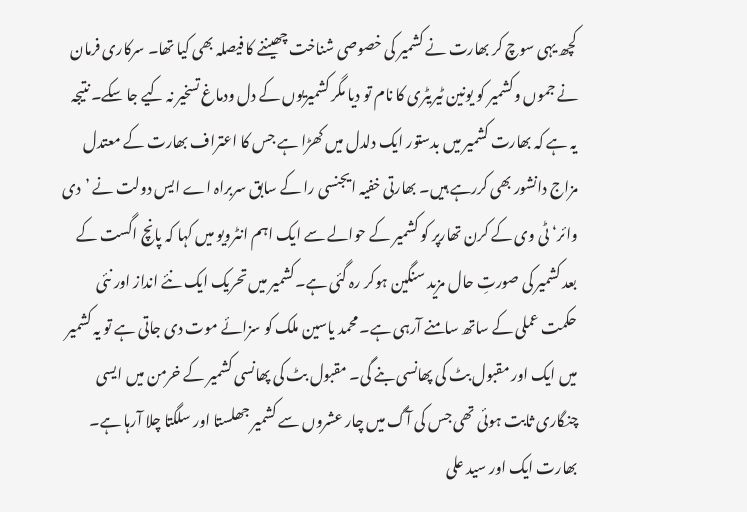کچھ یہی سوچ کر بھارت نے کشمیر کی خصوصی شناخت چھیننے کا فیصلہ بھی کیا تھا۔ سرکاری فرمان نے جموں وکشمیر کو یونین ٹیریٹری کا نام تو دیا مگر کشمیریوں کے دل ودماغ تسخیر نہ کیے جا سکے۔ نتیجہ یہ ہے کہ بھارت کشمیر میں بدستور ایک دلدل میں کھڑا ہے جس کا اعتراف بھارت کے معتدل مزاج دانشور بھی کررہے ہیں۔ بھارتی خفیہ ایجنسی را کے سابق سربراہ اے ایس دولت نے ’دی وائر‘ ٹی وی کے کرن تھارپر کو کشمیر کے حوالے سے ایک اہم انٹرویو میں کہا کہ پانچ اگست کے بعد کشمیر کی صورتِ حال مزید سنگین ہوکر رہ گئی ہے۔کشمیر میں تحریک ایک نئے انداز اور نئی حکمت عملی کے ساتھ سامنے آرہی ہے۔ محمد یاسین ملک کو سزائے موت دی جاتی ہے تو یہ کشمیر میں ایک اور مقبول بٹ کی پھانسی بنے گی۔ مقبول بٹ کی پھانسی کشمیر کے خرمن میں ایسی چنگاری ثابت ہوئی تھی جس کی آگ میں چار عشروں سے کشمیر جھلستا اور سلگتا چلا آرہا ہے۔ بھارت ایک اور سید علی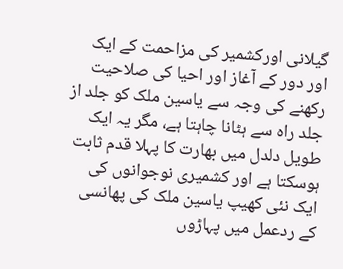گیلانی اورکشمیر کی مزاحمت کے ایک اور دور کے آغاز اور احیا کی صلاحیت رکھنے کی وجہ سے یاسین ملک کو جلد از جلد راہ سے ہٹانا چاہتا ہے، مگر یہ ایک طویل دلدل میں بھارت کا پہلا قدم ثابت ہوسکتا ہے اور کشمیری نوجوانوں کی ایک نئی کھیپ یاسین ملک کی پھانسی کے ردعمل میں پہاڑوں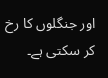اور جنگلوں کا رخ کر سکتی ہے۔